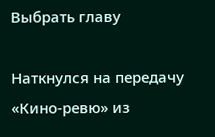Выбрать главу

Наткнулся на передачу «Кино-ревю» из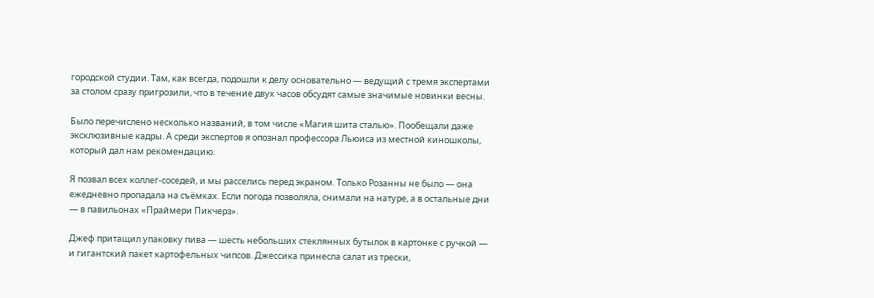городской студии. Там, как всегда, подошли к делу основательно — ведущий с тремя экспертами за столом сразу пригрозили, что в течение двух часов обсудят самые значимые новинки весны.

Было перечислено несколько названий, в том числе «Магия шита сталью». Пообещали даже эксклюзивные кадры. А среди экспертов я опознал профессора Льюиса из местной киношколы, который дал нам рекомендацию.

Я позвал всех коллег-соседей, и мы расселись перед экраном. Только Розанны не было — она ежедневно пропадала на съёмках. Если погода позволяла, снимали на натуре, а в остальные дни — в павильонах «Праймери Пикчерз».

Джеф притащил упаковку пива — шесть небольших стеклянных бутылок в картонке с ручкой — и гигантский пакет картофельных чипсов. Джессика принесла салат из трески,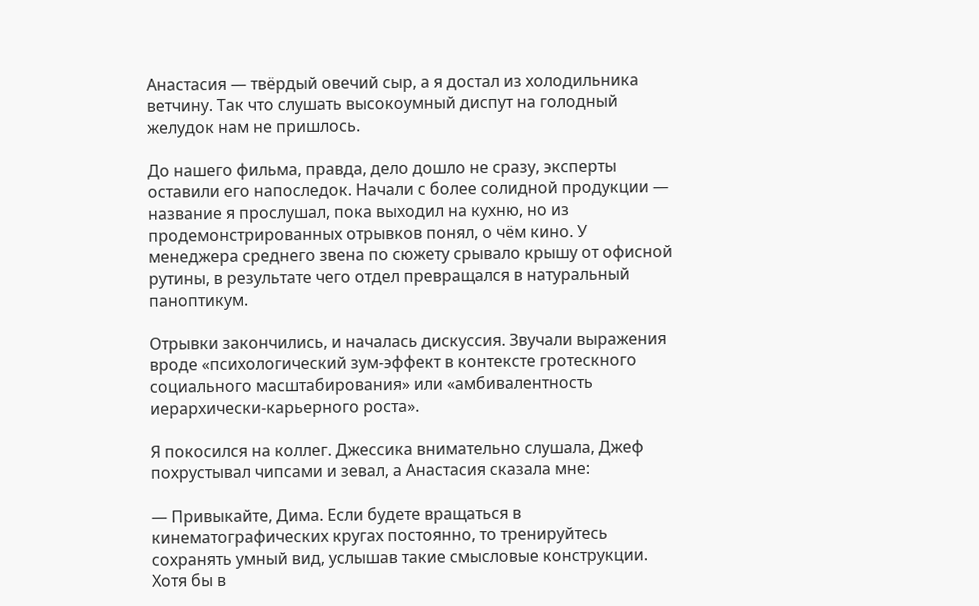Анастасия — твёрдый овечий сыр, а я достал из холодильника ветчину. Так что слушать высокоумный диспут на голодный желудок нам не пришлось.

До нашего фильма, правда, дело дошло не сразу, эксперты оставили его напоследок. Начали с более солидной продукции — название я прослушал, пока выходил на кухню, но из продемонстрированных отрывков понял, о чём кино. У менеджера среднего звена по сюжету срывало крышу от офисной рутины, в результате чего отдел превращался в натуральный паноптикум.

Отрывки закончились, и началась дискуссия. Звучали выражения вроде «психологический зум-эффект в контексте гротескного социального масштабирования» или «амбивалентность иерархически-карьерного роста».

Я покосился на коллег. Джессика внимательно слушала, Джеф похрустывал чипсами и зевал, а Анастасия сказала мне:

— Привыкайте, Дима. Если будете вращаться в кинематографических кругах постоянно, то тренируйтесь сохранять умный вид, услышав такие смысловые конструкции. Хотя бы в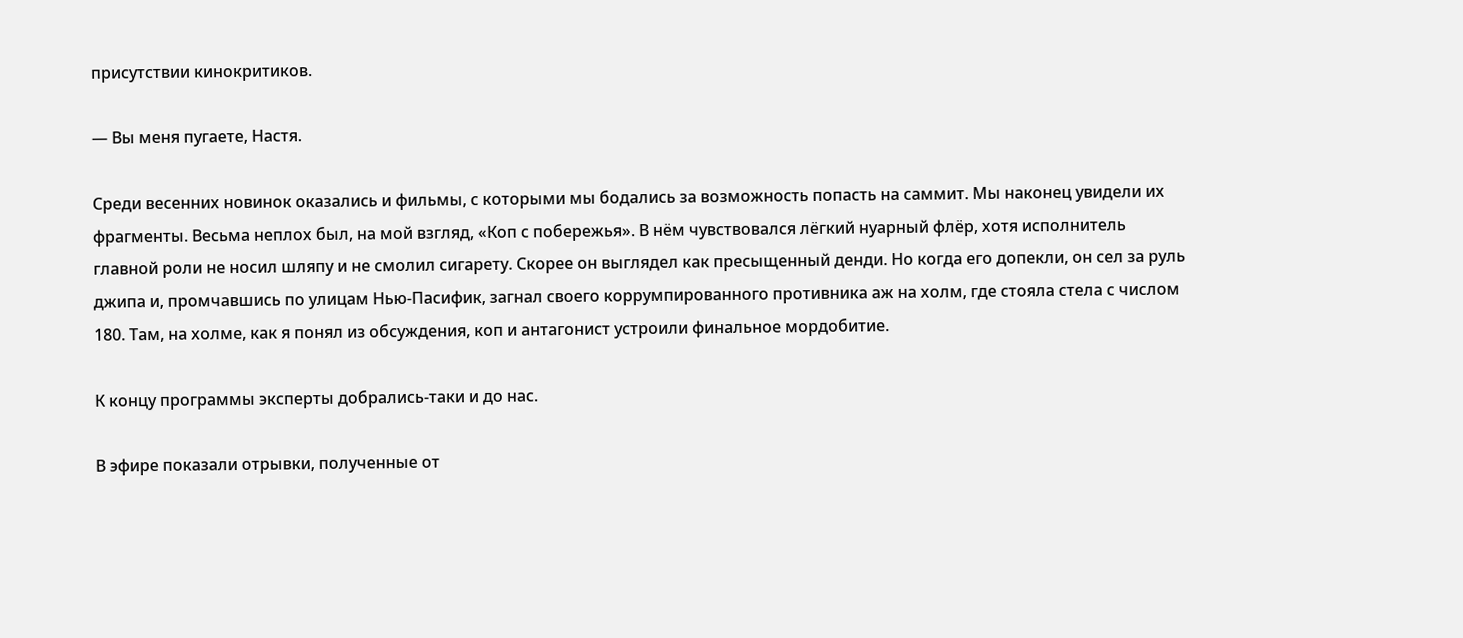присутствии кинокритиков.

— Вы меня пугаете, Настя.

Среди весенних новинок оказались и фильмы, с которыми мы бодались за возможность попасть на саммит. Мы наконец увидели их фрагменты. Весьма неплох был, на мой взгляд, «Коп с побережья». В нём чувствовался лёгкий нуарный флёр, хотя исполнитель главной роли не носил шляпу и не смолил сигарету. Скорее он выглядел как пресыщенный денди. Но когда его допекли, он сел за руль джипа и, промчавшись по улицам Нью-Пасифик, загнал своего коррумпированного противника аж на холм, где стояла стела с числом 180. Там, на холме, как я понял из обсуждения, коп и антагонист устроили финальное мордобитие.

К концу программы эксперты добрались-таки и до нас.

В эфире показали отрывки, полученные от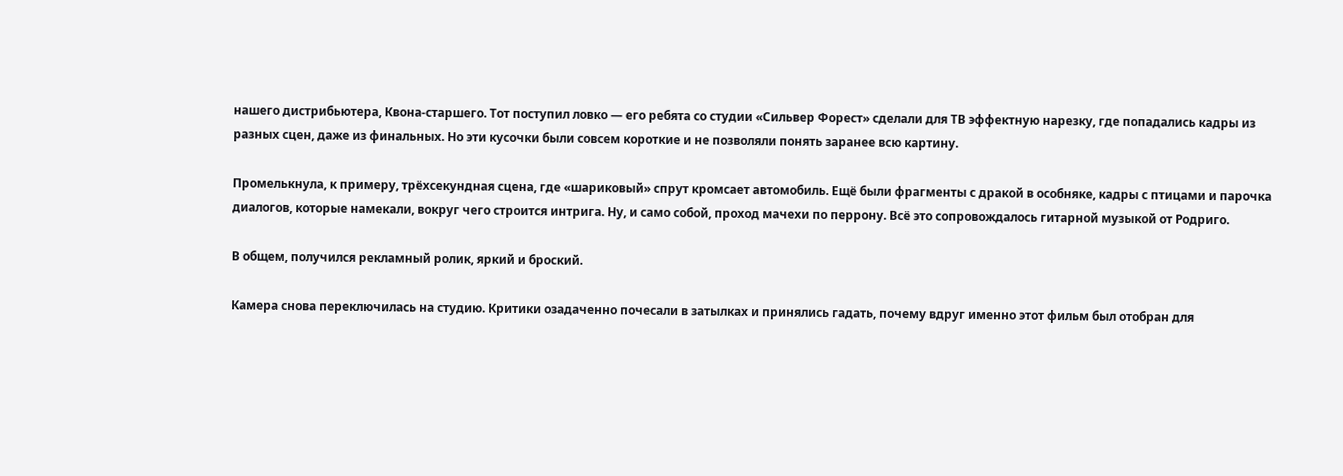нашего дистрибьютера, Квона-старшего. Тот поступил ловко — его ребята со студии «Сильвер Форест» сделали для ТВ эффектную нарезку, где попадались кадры из разных сцен, даже из финальных. Но эти кусочки были совсем короткие и не позволяли понять заранее всю картину.

Промелькнула, к примеру, трёхсекундная сцена, где «шариковый» спрут кромсает автомобиль. Ещё были фрагменты с дракой в особняке, кадры с птицами и парочка диалогов, которые намекали, вокруг чего строится интрига. Ну, и само собой, проход мачехи по перрону. Всё это сопровождалось гитарной музыкой от Родриго.

В общем, получился рекламный ролик, яркий и броский.

Камера снова переключилась на студию. Критики озадаченно почесали в затылках и принялись гадать, почему вдруг именно этот фильм был отобран для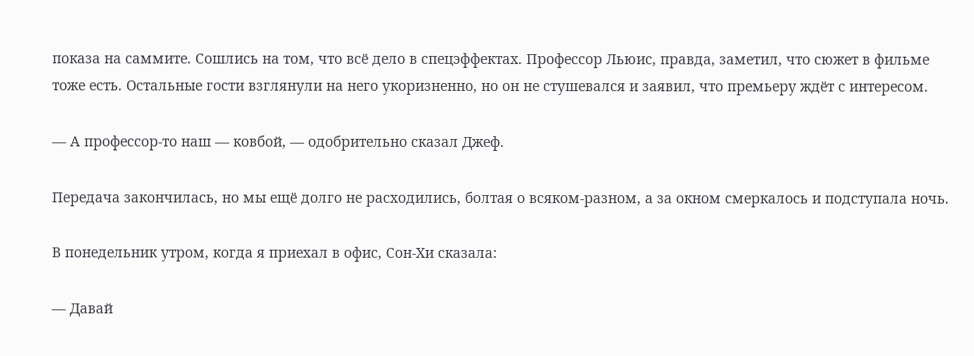показа на саммите. Сошлись на том, что всё дело в спецэффектах. Профессор Льюис, правда, заметил, что сюжет в фильме тоже есть. Остальные гости взглянули на него укоризненно, но он не стушевался и заявил, что премьеру ждёт с интересом.

— А профессор-то наш — ковбой, — одобрительно сказал Джеф.

Передача закончилась, но мы ещё долго не расходились, болтая о всяком-разном, а за окном смеркалось и подступала ночь.

В понедельник утром, когда я приехал в офис, Сон-Хи сказала:

— Давай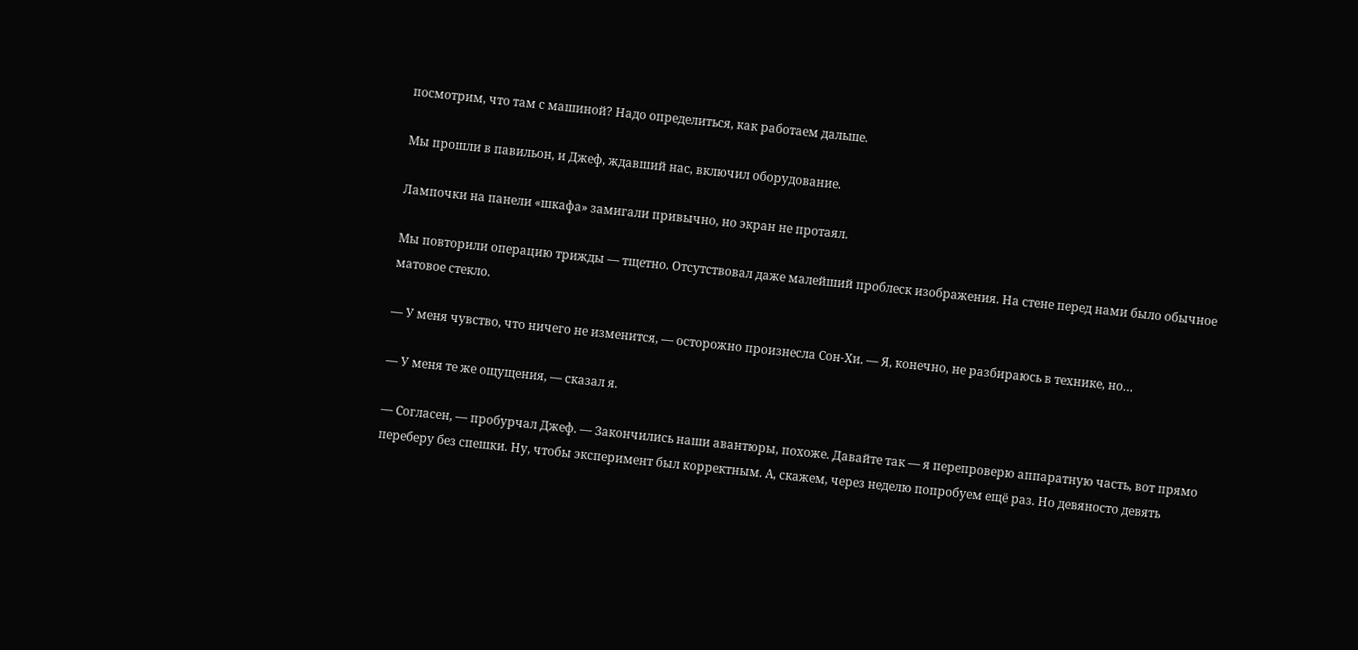посмотрим, что там с машиной? Надо определиться, как работаем дальше.

Мы прошли в павильон, и Джеф, ждавший нас, включил оборудование.

Лампочки на панели «шкафа» замигали привычно, но экран не протаял.

Мы повторили операцию трижды — тщетно. Отсутствовал даже малейший проблеск изображения. На стене перед нами было обычное матовое стекло.

— У меня чувство, что ничего не изменится, — осторожно произнесла Сон-Хи. — Я, конечно, не разбираюсь в технике, но…

— У меня те же ощущения, — сказал я.

— Согласен, — пробурчал Джеф. — Закончились наши авантюры, похоже. Давайте так — я перепроверю аппаратную часть, вот прямо переберу без спешки. Ну, чтобы эксперимент был корректным. А, скажем, через неделю попробуем ещё раз. Но девяносто девять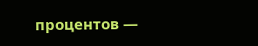процентов —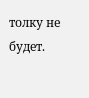толку не будет.